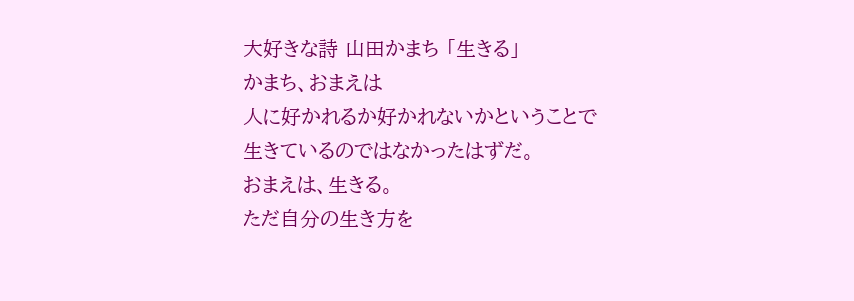大好きな詩 山田かまち 「生きる」
かまち、おまえは
人に好かれるか好かれないかということで
生きているのではなかったはずだ。
おまえは、生きる。
ただ自分の生き方を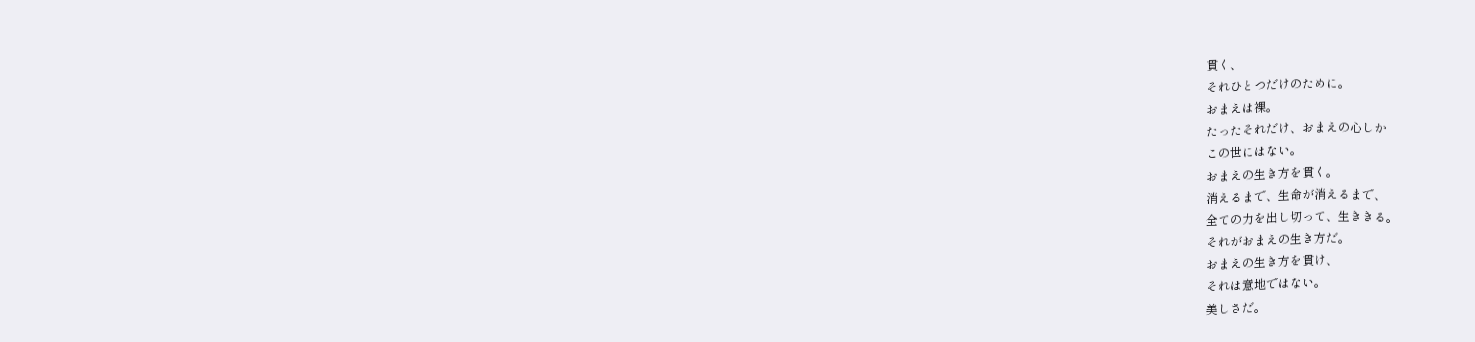貫く、
それひとつだけのために。
おまえは裸。
たったそれだけ、おまえの心しか
この世にはない。
おまえの生き方を貫く。
消えるまで、生命が消えるまで、
全ての力を出し切って、生ききる。
それがおまえの生き方だ。
おまえの生き方を貫け、
それは意地ではない。
美しさだ。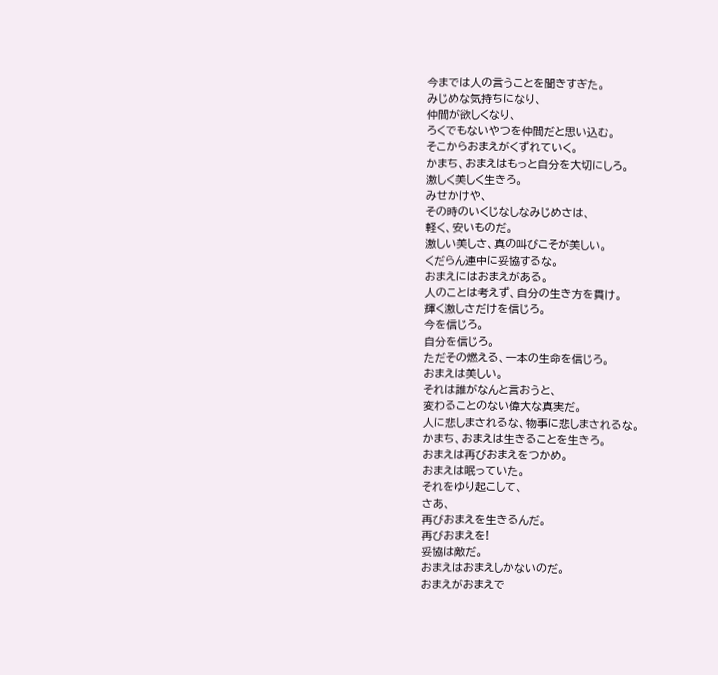今までは人の言うことを聞きすぎた。
みじめな気持ちになり、
仲間が欲しくなり、
ろくでもないやつを仲間だと思い込む。
そこからおまえがくずれていく。
かまち、おまえはもっと自分を大切にしろ。
激しく美しく生きろ。
みせかけや、
その時のいくじなしなみじめさは、
軽く、安いものだ。
激しい美しさ、真の叫びこそが美しい。
くだらん連中に妥協するな。
おまえにはおまえがある。
人のことは考えず、自分の生き方を貫け。
輝く激しさだけを信じろ。
今を信じろ。
自分を信じろ。
ただその燃える、一本の生命を信じろ。
おまえは美しい。
それは誰がなんと言おうと、
変わることのない偉大な真実だ。
人に悲しまされるな、物事に悲しまされるな。
かまち、おまえは生きることを生きろ。
おまえは再びおまえをつかめ。
おまえは眠っていた。
それをゆり起こして、
さあ、
再びおまえを生きるんだ。
再びおまえを!
妥協は敵だ。
おまえはおまえしかないのだ。
おまえがおまえで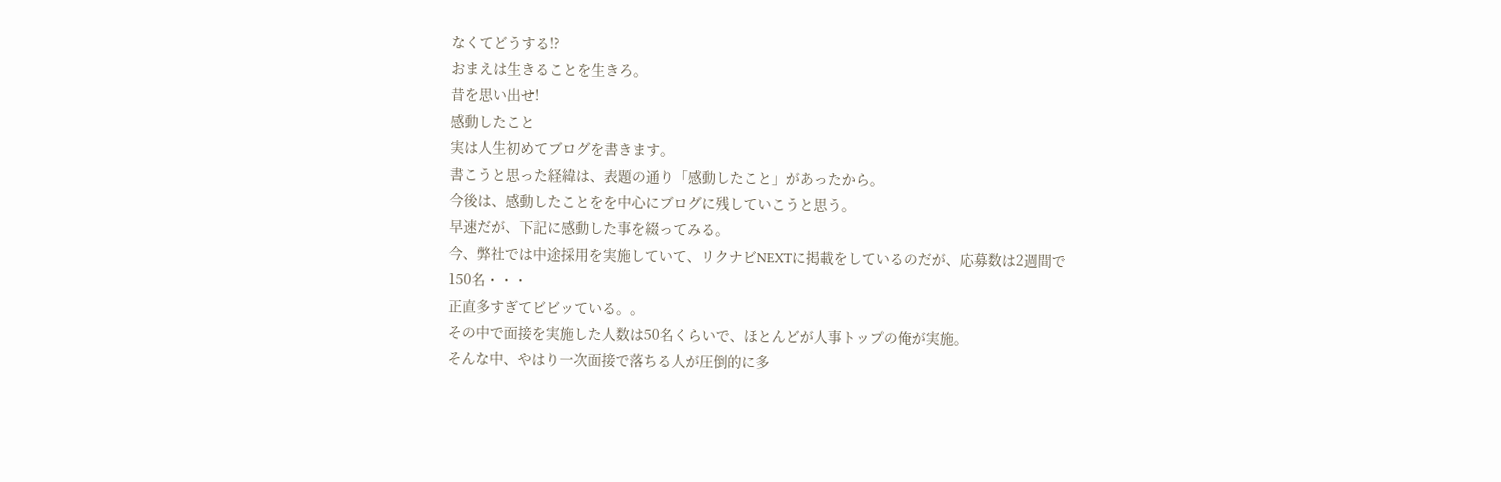なくてどうする!?
おまえは生きることを生きろ。
昔を思い出せ!
感動したこと
実は人生初めてブログを書きます。
書こうと思った経緯は、表題の通り「感動したこと」があったから。
今後は、感動したことをを中心にブログに残していこうと思う。
早速だが、下記に感動した事を綴ってみる。
今、弊社では中途採用を実施していて、リクナビNEXTに掲載をしているのだが、応募数は2週間で150名・・・
正直多すぎてビビッている。。
その中で面接を実施した人数は50名くらいで、ほとんどが人事トップの俺が実施。
そんな中、やはり一次面接で落ちる人が圧倒的に多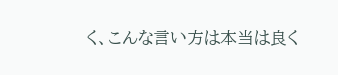く、こんな言い方は本当は良く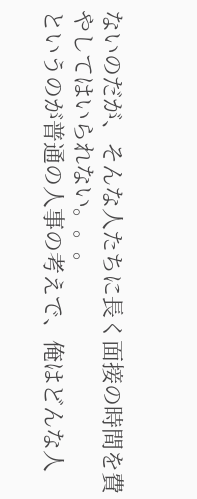ないのだが、そんな人たちに長く面接の時間を費やしてはいられない。。。
というのが普通の人事の考えで、俺はどんな人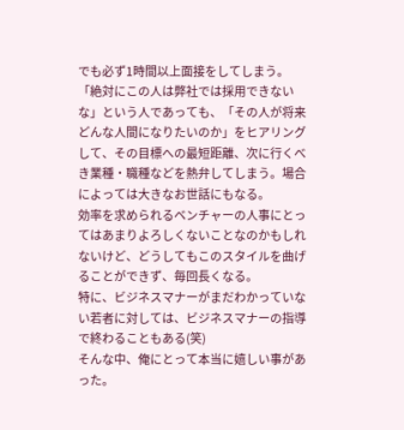でも必ず1時間以上面接をしてしまう。
「絶対にこの人は弊社では採用できないな」という人であっても、「その人が将来どんな人間になりたいのか」をヒアリングして、その目標への最短距離、次に行くべき業種・職種などを熱弁してしまう。場合によっては大きなお世話にもなる。
効率を求められるベンチャーの人事にとってはあまりよろしくないことなのかもしれないけど、どうしてもこのスタイルを曲げることができず、毎回長くなる。
特に、ビジネスマナーがまだわかっていない若者に対しては、ビジネスマナーの指導で終わることもある(笑)
そんな中、俺にとって本当に嬉しい事があった。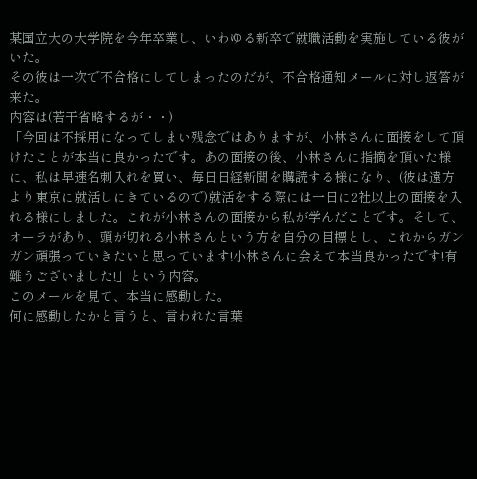某国立大の大学院を今年卒業し、いわゆる新卒で就職活動を実施している彼がいた。
その彼は一次で不合格にしてしまったのだが、不合格通知メールに対し返答が来た。
内容は(若干省略するが・・)
「今回は不採用になってしまい残念ではありますが、小林さんに面接をして頂けたことが本当に良かったです。あの面接の後、小林さんに指摘を頂いた様に、私は早速名刺入れを買い、毎日日経新聞を購読する様になり、(彼は遠方より東京に就活しにきているので)就活をする際には一日に2社以上の面接を入れる様にしました。これが小林さんの面接から私が学んだことです。そして、オーラがあり、頭が切れる小林さんという方を自分の目標とし、これからガンガン頑張っていきたいと思っています!小林さんに会えて本当良かったです!有難うございました!」という内容。
このメールを見て、本当に感動した。
何に感動したかと言うと、言われた言葉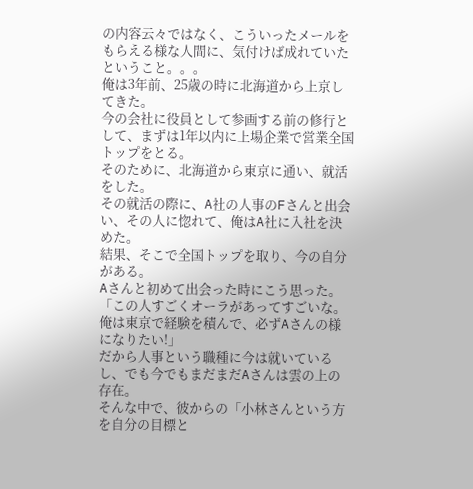の内容云々ではなく、こういったメールをもらえる様な人間に、気付けば成れていたということ。。。
俺は3年前、25歳の時に北海道から上京してきた。
今の会社に役員として参画する前の修行として、まずは1年以内に上場企業で営業全国トップをとる。
そのために、北海道から東京に通い、就活をした。
その就活の際に、A社の人事のFさんと出会い、その人に惚れて、俺はA社に入社を決めた。
結果、そこで全国トップを取り、今の自分がある。
Aさんと初めて出会った時にこう思った。
「この人すごくオーラがあってすごいな。俺は東京で経験を積んで、必ずAさんの様になりたい!」
だから人事という職種に今は就いているし、でも今でもまだまだAさんは雲の上の存在。
そんな中で、彼からの「小林さんという方を自分の目標と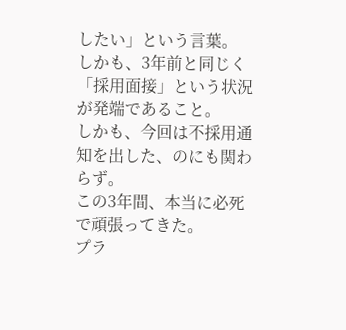したい」という言葉。
しかも、3年前と同じく「採用面接」という状況が発端であること。
しかも、今回は不採用通知を出した、のにも関わらず。
この3年間、本当に必死で頑張ってきた。
プラ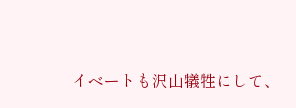イベートも沢山犠牲にして、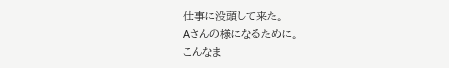仕事に没頭して来た。
Aさんの様になるために。
こんなま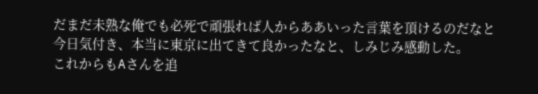だまだ未熟な俺でも必死で頑張れば人からああいった言葉を頂けるのだなと今日気付き、本当に東京に出てきて良かったなと、しみじみ感動した。
これからもAさんを追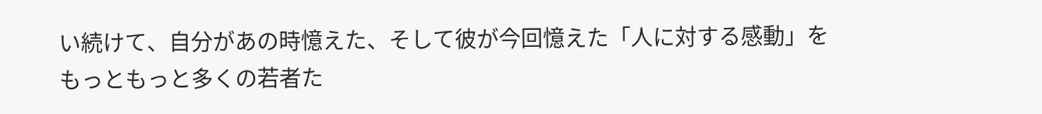い続けて、自分があの時憶えた、そして彼が今回憶えた「人に対する感動」をもっともっと多くの若者た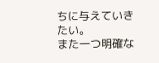ちに与えていきたい。
また一つ明確な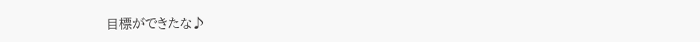目標ができたな♪